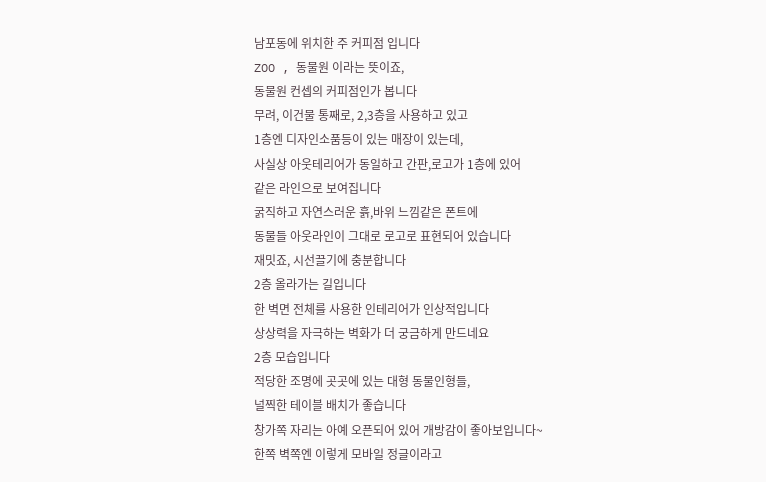남포동에 위치한 주 커피점 입니다
ZOO , 동물원 이라는 뜻이죠,
동물원 컨셉의 커피점인가 봅니다
무려, 이건물 통째로, 2,3층을 사용하고 있고
1층엔 디자인소품등이 있는 매장이 있는데,
사실상 아웃테리어가 동일하고 간판,로고가 1층에 있어
같은 라인으로 보여집니다
굵직하고 자연스러운 흙,바위 느낌같은 폰트에
동물들 아웃라인이 그대로 로고로 표현되어 있습니다
재밋죠, 시선끌기에 충분합니다
2층 올라가는 길입니다
한 벽면 전체를 사용한 인테리어가 인상적입니다
상상력을 자극하는 벽화가 더 궁금하게 만드네요
2층 모습입니다
적당한 조명에 곳곳에 있는 대형 동물인형들,
널찍한 테이블 배치가 좋습니다
창가쪽 자리는 아예 오픈되어 있어 개방감이 좋아보입니다~
한쪽 벽쪽엔 이렇게 모바일 정글이라고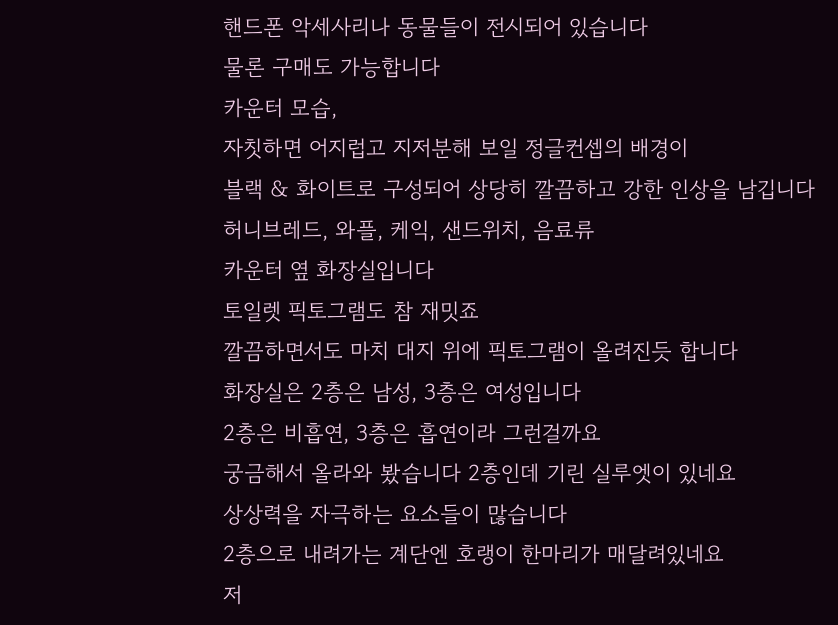핸드폰 악세사리나 동물들이 전시되어 있습니다
물론 구매도 가능합니다
카운터 모습,
자칫하면 어지럽고 지저분해 보일 정글컨셉의 배경이
블랙 & 화이트로 구성되어 상당히 깔끔하고 강한 인상을 남깁니다
허니브레드, 와플, 케익, 샌드위치, 음료류
카운터 옆 화장실입니다
토일렛 픽토그램도 참 재밋죠
깔끔하면서도 마치 대지 위에 픽토그램이 올려진듯 합니다
화장실은 2층은 남성, 3층은 여성입니다
2층은 비흡연, 3층은 흡연이라 그런걸까요
궁금해서 올라와 봤습니다 2층인데 기린 실루엣이 있네요
상상력을 자극하는 요소들이 많습니다
2층으로 내려가는 계단엔 호랭이 한마리가 매달려있네요
저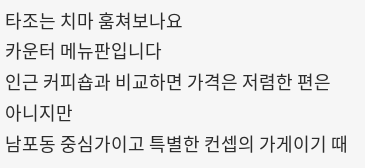타조는 치마 훔쳐보나요
카운터 메뉴판입니다
인근 커피숍과 비교하면 가격은 저렴한 편은 아니지만
남포동 중심가이고 특별한 컨셉의 가게이기 때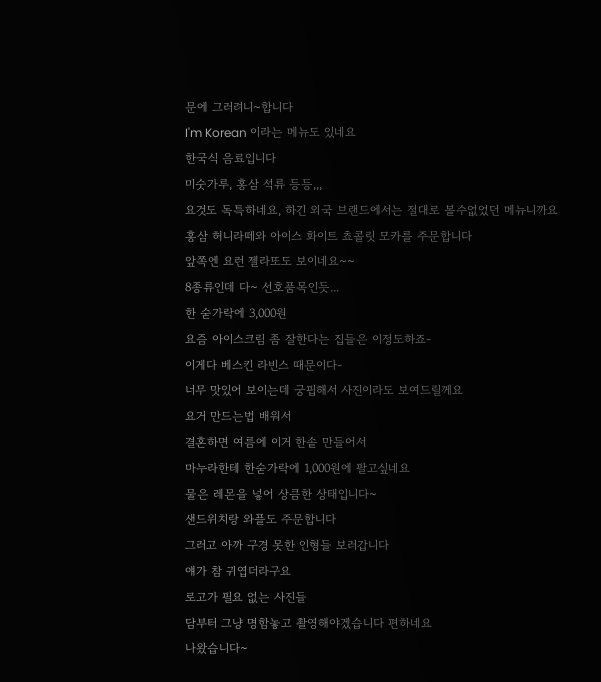문에 그러려니~합니다
I'm Korean 이라는 메뉴도 있네요
한국식 음료입니다
미숫가루, 홍삼 석류 등등,,,
요것도 독특하네요, 하긴 외국 브랜드에서는 절대로 볼수없었던 메뉴니까요
홍삼 허니라떼와 아이스 화이트 쵸콜릿 모카를 주문합니다
앞쪽엔 요런 젤라또도 보이네요~~
8종류인데 다~ 선호품목인듯...
한 숟가락에 3,000원
요즘 아이스크림 좀 잘한다는 집들은 이정도하죠-
이게다 베스킨 라빈스 때문이다-
너무 맛있어 보이는데 궁핍해서 사진이라도 보여드릴께요
요거 만드는법 배워서
결혼하면 여름에 이거 한솥 만들어서
마누라한테 한숟가락에 1,000원에 팔고싶네요
물은 레몬을 넣어 상큼한 상태입니다~
샌드위치랑 와플도 주문합니다
그러고 아까 구경 못한 인형들 보러갑니다
얘가 참 귀엽더라구요
로고가 필요 없는 사진들
담부터 그냥 명함놓고 촬영해야겠습니다 편하네요
나왔습니다~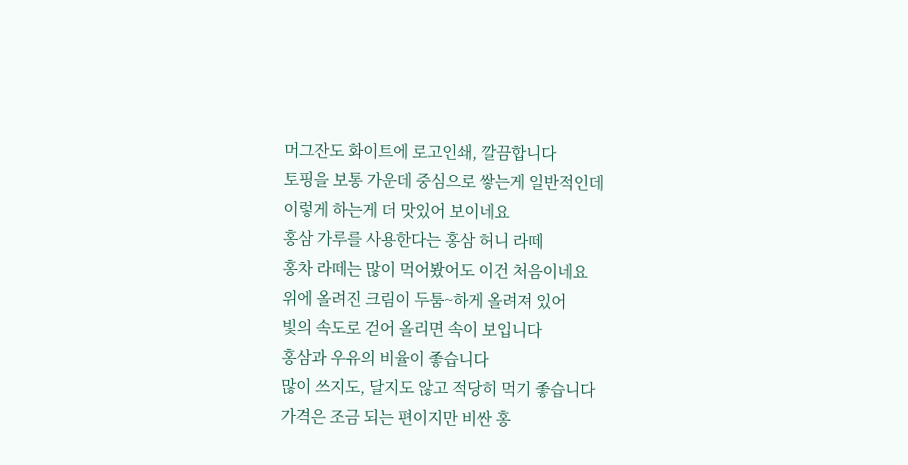머그잔도 화이트에 로고인쇄, 깔끔합니다
토핑을 보통 가운데 중심으로 쌓는게 일반적인데
이렇게 하는게 더 맛있어 보이네요
홍삼 가루를 사용한다는 홍삼 허니 라떼
홍차 라떼는 많이 먹어봤어도 이건 처음이네요
위에 올려진 크림이 두툼~하게 올려져 있어
빛의 속도로 걷어 올리면 속이 보입니다
홍삼과 우유의 비율이 좋습니다
많이 쓰지도, 달지도 않고 적당히 먹기 좋습니다
가격은 조금 되는 편이지만 비싼 홍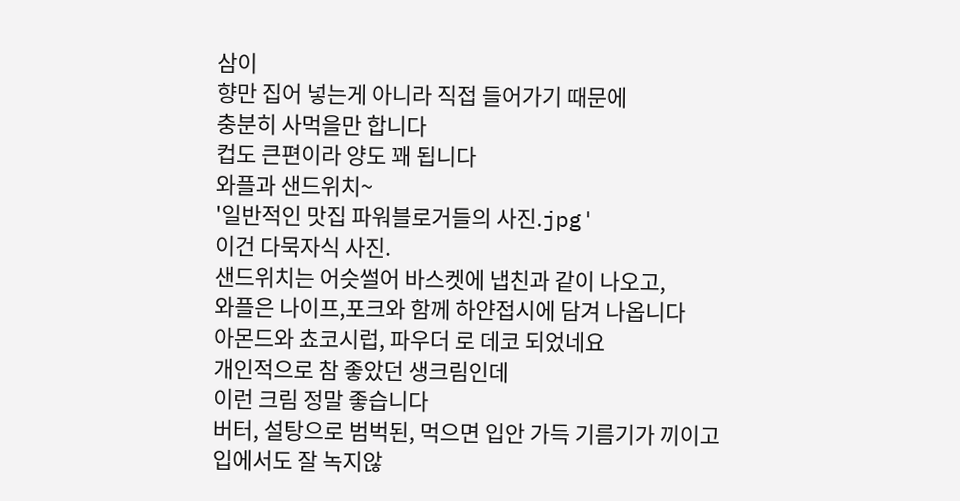삼이
향만 집어 넣는게 아니라 직접 들어가기 때문에
충분히 사먹을만 합니다
컵도 큰편이라 양도 꽤 됩니다
와플과 샌드위치~
'일반적인 맛집 파워블로거들의 사진.jpg'
이건 다묵자식 사진.
샌드위치는 어슷썰어 바스켓에 냅친과 같이 나오고,
와플은 나이프,포크와 함께 하얀접시에 담겨 나옵니다
아몬드와 쵸코시럽, 파우더 로 데코 되었네요
개인적으로 참 좋았던 생크림인데
이런 크림 정말 좋습니다
버터, 설탕으로 범벅된, 먹으면 입안 가득 기름기가 끼이고
입에서도 잘 녹지않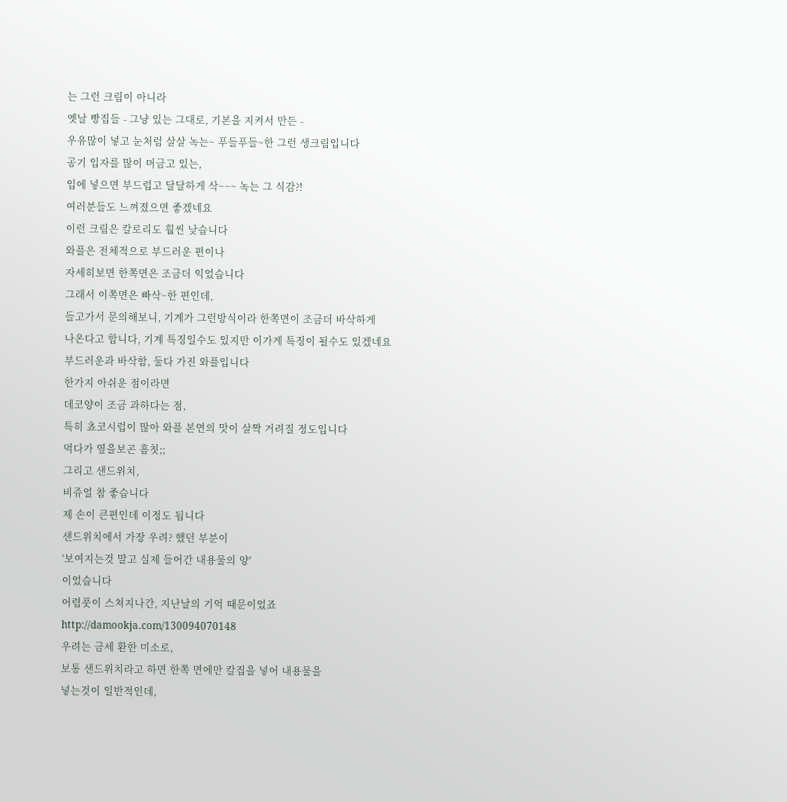는 그런 크림이 아니라
옛날 빵집들 - 그냥 있는 그대로, 기본을 지켜서 만든 -
우유많이 넣고 눈처럼 살살 녹는~ 푸들푸들~한 그런 생크림입니다
공기 입자를 많이 머금고 있는,
입에 넣으면 부드럽고 달달하게 삭~~~ 녹는 그 식감?!
여러분들도 느껴졌으면 좋겠네요
이런 크림은 칼로리도 훨씬 낮습니다
와플은 전체적으로 부드러운 편이나
자세히보면 한쪽면은 조금더 익었습니다
그래서 이쪽면은 빠삭~한 편인데,
들고가서 문의해보니, 기계가 그런방식이라 한쪽면이 조금더 바삭하게
나온다고 합니다, 기계 특징일수도 있지만 이가게 특징이 될수도 있겠네요
부드러운과 바삭함, 둘다 가진 와플입니다
한가지 아쉬운 점이라면
데코양이 조금 과하다는 점,
특히 쵸코시럽이 많아 와플 본연의 맛이 살짝 거려질 정도입니다
먹다가 옆을보곤 흠칫;;
그리고 샌드위치,
비쥬얼 참 좋습니다
제 손이 큰편인데 이정도 됩니다
샌드위치에서 가장 우려? 했던 부분이
'보여지는것 말고 실제 들어간 내용물의 양'
이었습니다
어렴풋이 스쳐지나간, 지난날의 기억 때문이었죠
http://damookja.com/130094070148
우려는 금세 환한 미소로,
보통 샌드위치라고 하면 한쪽 면에만 칼집을 넣어 내용물을
넣는것이 일반적인데,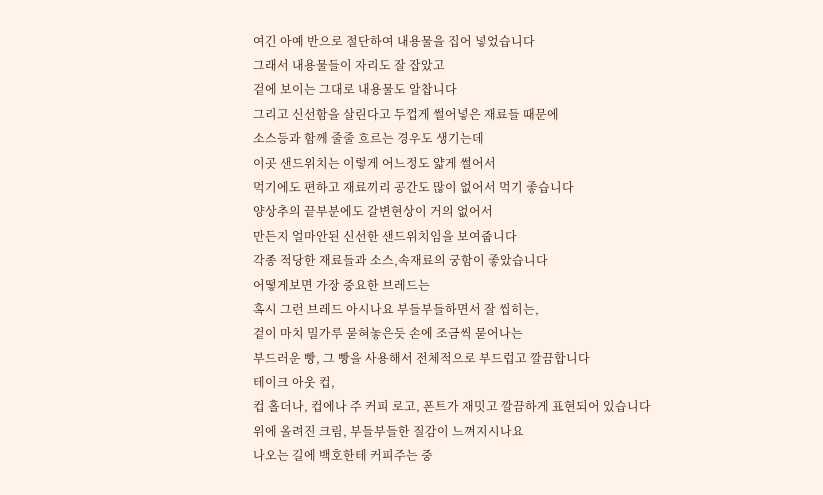여긴 아예 반으로 절단하여 내용물을 집어 넣었습니다
그래서 내용물들이 자리도 잘 잡았고
겉에 보이는 그대로 내용물도 알찹니다
그리고 신선함을 살린다고 두껍게 썰어넣은 재료들 때문에
소스등과 함께 줄줄 흐르는 경우도 생기는데
이곳 샌드위치는 이렇게 어느정도 얇게 썰어서
먹기에도 편하고 재료끼리 공간도 많이 없어서 먹기 좋습니다
양상추의 끝부분에도 갈변현상이 거의 없어서
만든지 얼마안된 신선한 샌드위치임을 보여줍니다
각종 적당한 재료들과 소스,속재료의 궁함이 좋았습니다
어떻게보면 가장 중요한 브레드는
혹시 그런 브레드 아시나요 부들부들하면서 잘 씹히는,
겉이 마치 밀가루 묻혀놓은듯 손에 조금씩 묻어나는
부드러운 빵, 그 빵을 사용해서 전체적으로 부드럽고 깔끔합니다
테이크 아웃 컵,
컵 홀더나, 컵에나 주 커피 로고, 폰트가 재밋고 깔끔하게 표현되어 있습니다
위에 올려진 크림, 부들부들한 질감이 느껴지시나요
나오는 길에 백호한테 커피주는 중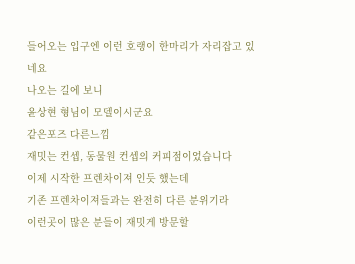들어오는 입구엔 이런 호랭이 한마리가 자리잡고 있네요
나오는 길에 보니
윤상현 형님이 모델이시군요
같은포즈 다른느낌
재밋는 컨셉, 동물원 컨셉의 커피점이었습니다
이제 시작한 프렌차이져 인듯 했는데
기존 프렌차이져들과는 완전히 다른 분위기라
이런곳이 많은 분들이 재밋게 방문할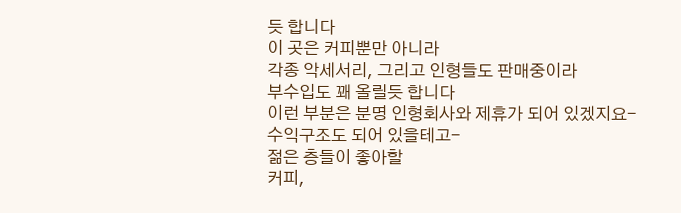듯 합니다
이 곳은 커피뿐만 아니라
각종 악세서리, 그리고 인형들도 판매중이라
부수입도 꽤 올릴듯 합니다
이런 부분은 분명 인형회사와 제휴가 되어 있겠지요-
수익구조도 되어 있을테고-
젊은 층들이 좋아할
커피,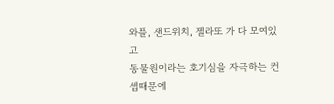와플, 샌드위치, 젤라또 가 다 모여있고
동물원이라는 호기심을 자극하는 컨셉때문에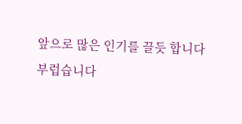앞으로 많은 인기를 끌듯 합니다
부럽습니다